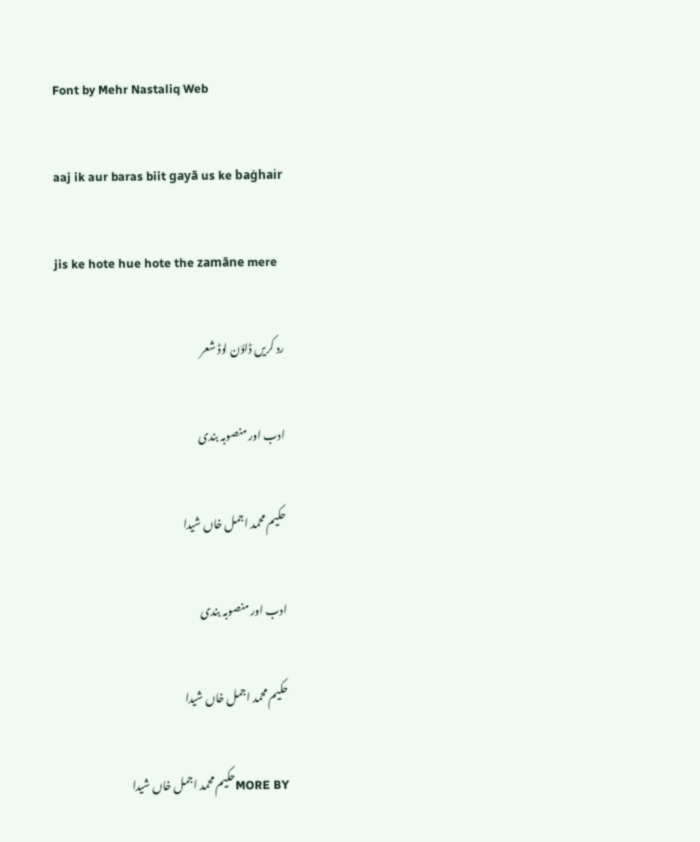Font by Mehr Nastaliq Web

aaj ik aur baras biit gayā us ke baġhair

jis ke hote hue hote the zamāne mere

رد کریں ڈاؤن لوڈ شعر

ادب اور منصوبہ بندی

حکیم محمد اجمل خاں شیدا

ادب اور منصوبہ بندی

حکیم محمد اجمل خاں شیدا

MORE BYحکیم محمد اجمل خاں شیدا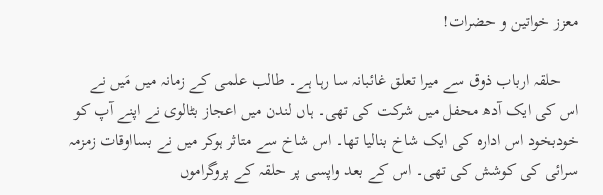معزز خواتین و حضرات!

    حلقہ ارباب ذوق سے میرا تعلق غائبانہ سا رہا ہے۔ طالب علمی کے زمانہ میں مَیں نے اس کی ایک آدھ محفل میں شرکت کی تھی۔ ہاں لندن میں اعجاز بٹالوی نے اپنے آپ کو خودبخود اس ادارہ کی ایک شاخ بنالیا تھا۔ اس شاخ سے متاثر ہوکر میں نے بسااوقات زمزمہ سرائی کی کوشش کی تھی۔ اس کے بعد واپسی پر حلقہ کے پروگراموں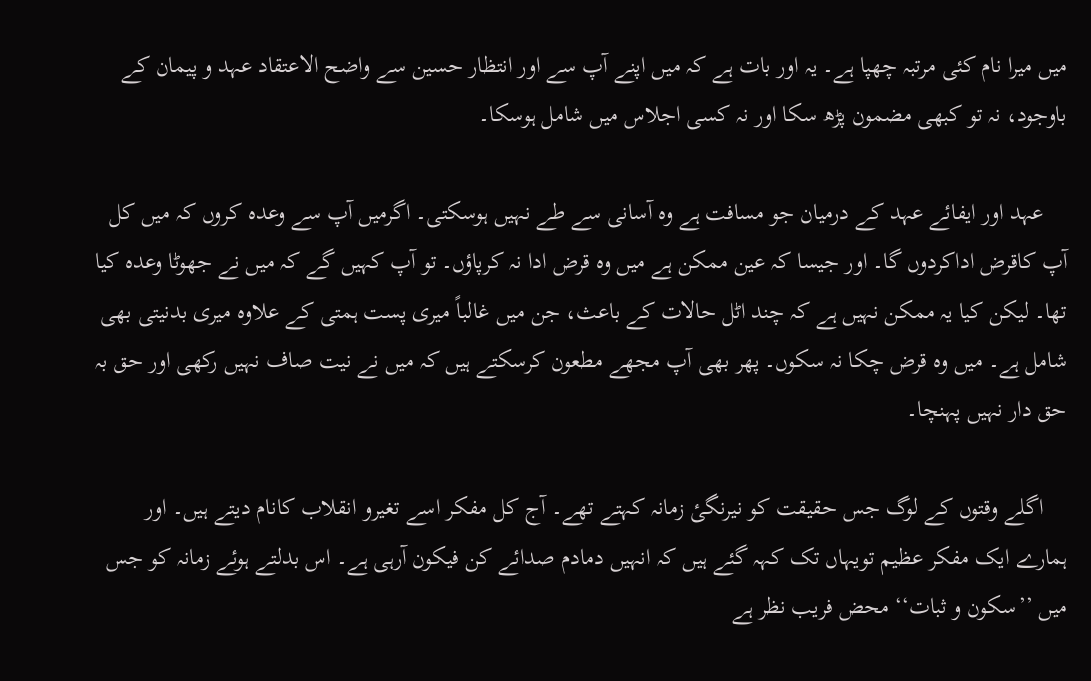میں میرا نام کئی مرتبہ چھپا ہے۔ یہ اور بات ہے کہ میں اپنے آپ سے اور انتظار حسین سے واضح الاعتقاد عہد و پیمان کے باوجود، نہ تو کبھی مضمون پڑھ سکا اور نہ کسی اجلاس میں شامل ہوسکا۔

    عہد اور ایفائے عہد کے درمیان جو مسافت ہے وہ آسانی سے طے نہیں ہوسکتی۔ اگرمیں آپ سے وعدہ کروں کہ میں کل آپ کاقرض اداکردوں گا۔ اور جیسا کہ عین ممکن ہے میں وہ قرض ادا نہ کرپاؤں۔ تو آپ کہیں گے کہ میں نے جھوٹا وعدہ کیا تھا۔ لیکن کیا یہ ممکن نہیں ہے کہ چند اٹل حالات کے باعث، جن میں غالباً میری پست ہمتی کے علاوہ میری بدنیتی بھی شامل ہے۔ میں وہ قرض چکا نہ سکوں۔ پھر بھی آپ مجھے مطعون کرسکتے ہیں کہ میں نے نیت صاف نہیں رکھی اور حق بہ حق دار نہیں پہنچا۔

    اگلے وقتوں کے لوگ جس حقیقت کو نیرنگیٔ زمانہ کہتے تھے۔ آج کل مفکر اسے تغیرو انقلاب کانام دیتے ہیں۔ اور ہمارے ایک مفکر عظیم تویہاں تک کہہ گئے ہیں کہ انہیں دمادم صدائے کن فیکون آرہی ہے۔ اس بدلتے ہوئے زمانہ کو جس میں ’’سکون و ثبات‘‘ محض فریب نظر ہے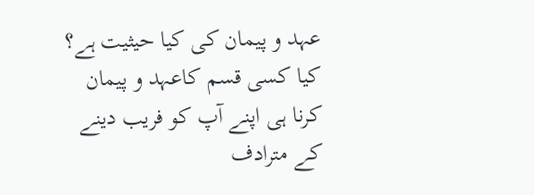عہد و پیمان کی کیا حیثیت ہے؟ کیا کسی قسم کاعہد و پیمان کرنا ہی اپنے آپ کو فریب دینے کے مترادف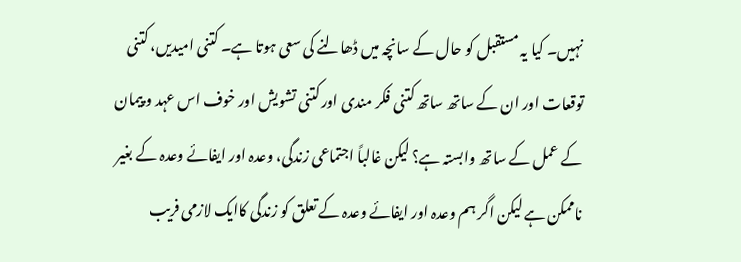نہیں۔ کیا یہ مستقبل کو حال کے سانچہ میں ڈھالنے کی سعی ہوتا ہے۔ کتنی امیدیں، کتنی توقعات اور ان کے ساتھ ساتھ کتنی فکر مندی اور کتنی تشویش اور خوف اس عہد و پیمان کے عمل کے ساتھ وابستہ ہے؟ لیکن غالباً اجتماعی زندگی، وعدہ اور ایفائے وعدہ کے بغیر ناممکن ہے لیکن اگر ہم وعدہ اور ایفائے وعدہ کے تعلق کو زندگی کاایک لازمی فریب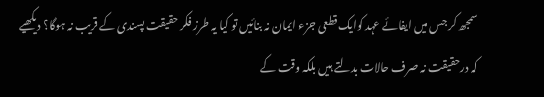سمجھ کر جس میں ایفائے عہد کوایک قطعی جزء ایمان نہ بنائیں تو کیا یہ طرز فکر حقیقت پسندی کے قریب نہ ہوگا؟ دیکھیے کہ درحقیقت نہ صرف حالات بدلتے ہیں بلکہ وقت کے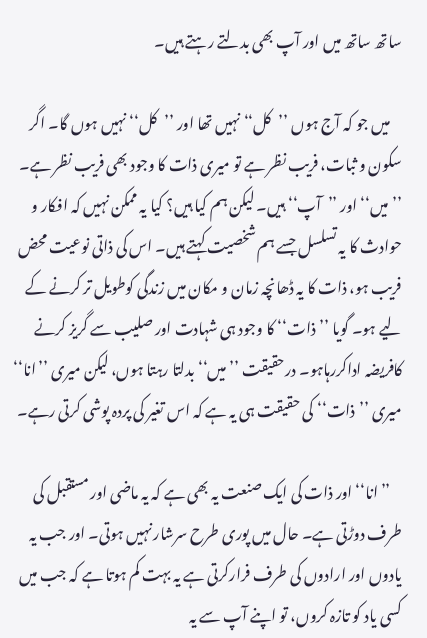ساتھ ساتھ میں اور آپ بھی بدلتے رہتے ہیں۔

    میں جو کہ آج ہوں ’’کل‘‘ نہیں تھا اور ’’کل‘‘ نہیں ہوں گا۔ اگر سکون و ثبات، فریب نظر ہے تو میری ذات کا وجود بھی فریب نظر ہے۔ ’’میں‘‘ اور ’’آپ‘‘ ہیں۔ لیکن ہم کیا ہیں؟ کیا یہ ممکن نہیں کہ افکار و حوادث کا یہ تسلسل جسے ہم شخصیت کہتے ہیں۔ اس کی ذاتی نوعیت محض فریب ہو، ذات کا یہ ڈھانچہ زمان و مکان میں زندگی کوطویل تر کرنے کے لیے ہو۔ گویا ’’ذات‘‘ کا وجود ہی شہادت اور صلیب سے گریز کرنے کافریضہ اداکررہاہو۔ درحقیقت ’’میں‘‘ بدلتا رہتا ہوں، لیکن میری ’’انا‘‘ میری ’’ذات‘‘ کی حقیقت ہی یہ ہے کہ اس تغیر کی پردہ پوشی کرتی رہے۔

    ’’انا‘‘ اور ذات کی ایک صنعت یہ بھی ہے کہ یہ ماضی اور مستقبل کی طرف دوڑتی ہے۔ حال میں پوری طرح سرشار نہیں ہوتی۔ اور جب یہ یادوں اور ارادوں کی طرف فرارکرتی ہے یہ بہت کم ہوتا ہے کہ جب میں کسی یاد کو تازہ کروں، تو اپنے آپ سے یہ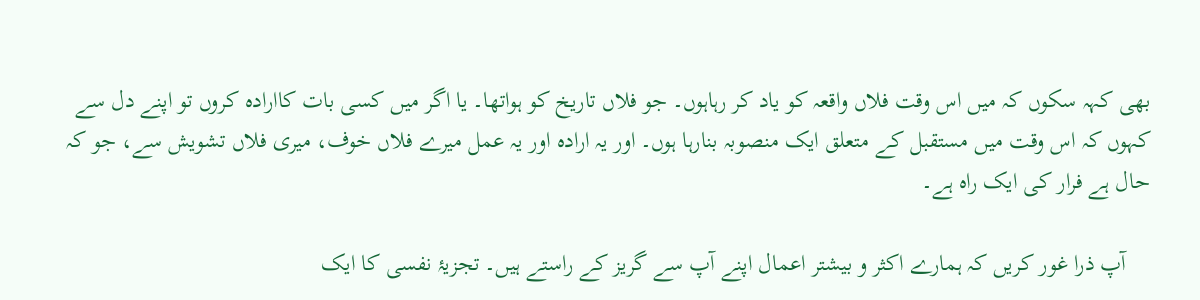بھی کہہ سکوں کہ میں اس وقت فلاں واقعہ کو یاد کر رہاہوں۔ جو فلاں تاریخ کو ہواتھا۔ یا اگر میں کسی بات کاارادہ کروں تو اپنے دل سے کہوں کہ اس وقت میں مستقبل کے متعلق ایک منصوبہ بنارہا ہوں۔ اور یہ ارادہ اور یہ عمل میرے فلاں خوف، میری فلاں تشویش سے، جو کہ حال ہے فرار کی ایک راہ ہے۔

    آپ ذرا غور کریں کہ ہمارے اکثر و بیشتر اعمال اپنے آپ سے گریز کے راستے ہیں۔ تجزیۂ نفسی کا ایک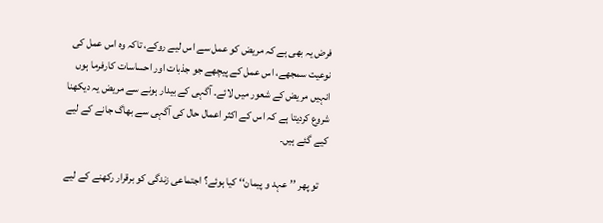فرض یہ بھی ہے کہ مریض کو عمل سے اس لیے روکے، تاکہ وہ اس عمل کی نوعیت سمجھے، اس عمل کے پیچھے جو جذبات اور احساسات کارفرما ہوں انہیں مریض کے شعور میں لائے۔ آگہی کے بیدار ہونے سے مریض یہ دیکھنا شروع کردیتا ہے کہ اس کے اکثر اعمال حال کی آگہی سے بھاگ جانے کے لیے کیے گئے ہیں۔

    تو پھر ’’عہد و پیمان‘‘ کیا ہوئے؟ اجتماعی زندگی کو برقرار رکھنے کے لیے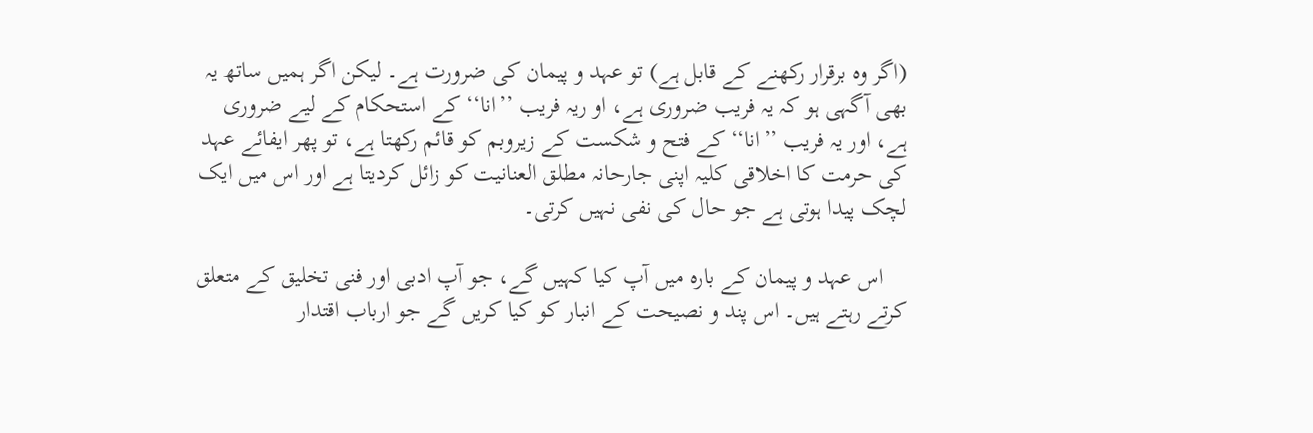(اگر وہ برقرار رکھنے کے قابل ہے) تو عہد و پیمان کی ضرورت ہے۔ لیکن اگر ہمیں ساتھ یہ بھی آگہی ہو کہ یہ فریب ضروری ہے، او ریہ فریب ’’انا‘‘ کے استحکام کے لیے ضروری ہے، اور یہ فریب ’’انا‘‘ کے فتح و شکست کے زیروبم کو قائم رکھتا ہے، تو پھر ایفائے عہد کی حرمت کا اخلاقی کلیہ اپنی جارحانہ مطلق العنانیت کو زائل کردیتا ہے اور اس میں ایک لچک پیدا ہوتی ہے جو حال کی نفی نہیں کرتی۔

    اس عہد و پیمان کے بارہ میں آپ کیا کہیں گے، جو آپ ادبی اور فنی تخلیق کے متعلق کرتے رہتے ہیں۔ اس پند و نصیحت کے انبار کو کیا کریں گے جو ارباب اقتدار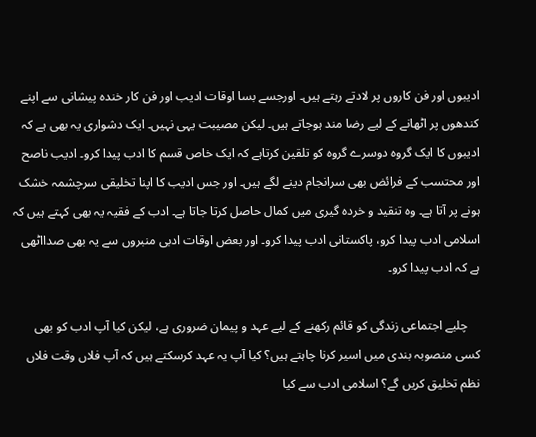ادیبوں اور فن کاروں پر لادتے رہتے ہیں۔ اورجسے بسا اوقات ادیب اور فن کار خندہ پیشانی سے اپنے کندھوں پر اٹھانے کے لیے رضا مند ہوجاتے ہیں۔ لیکن مصیبت یہی نہیں۔ ایک دشواری یہ بھی ہے کہ ادیبوں کا ایک گروہ دوسرے گروہ کو تلقین کرتاہے کہ ایک خاص قسم کا ادب پیدا کرو۔ ادیب ناصح اور محتسب کے فرائض بھی سرانجام دینے لگے ہیں۔ اور جس ادیب کا اپنا تخلیقی سرچشمہ خشک ہونے پر آتا ہے۔ وہ تنقید و خردہ گیری میں کمال حاصل کرتا جاتا ہے۔ ادب کے فقیہ یہ بھی کہتے ہیں کہ اسلامی ادب پیدا کرو، پاکستانی ادب پیدا کرو۔ اور بعض اوقات ادبی منبروں سے یہ بھی صدااٹھی ہے کہ ادب پیدا کرو۔

    چلیے اجتماعی زندگی کو قائم رکھنے کے لیے عہد و پیمان ضروری ہے، لیکن کیا آپ ادب کو بھی کسی منصوبہ بندی میں اسیر کرنا چاہتے ہیں؟ کیا آپ یہ عہد کرسکتے ہیں کہ آپ فلاں وقت فلاں نظم تخلیق کریں گے؟ اسلامی ادب سے کیا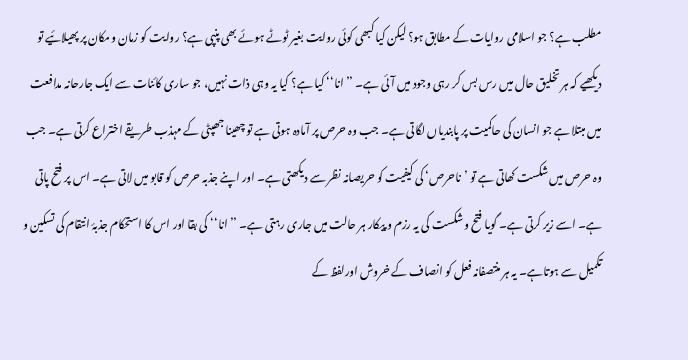مطلب ہے؟ جو اسلامی روایات کے مطابق ہو؟ لیکن کیا کبھی کوئی روایت بغیر ٹوٹے ہوئے بھی پنپی ہے؟ روایت کو زمان ومکان پر پھیلائیے تو دیکھیے کہ ہر تخلیق حال میں رس بس کر رہی وجود میں آئی ہے۔ ’’انا‘‘ کیا ہے؟ کیا یہ وہی ذات نہیں، جو ساری کائنات سے ایک جارحانہ مدافعت میں مبتلا ہے جو انسان کی حاکمیت پر پابندیاں لگاتی ہے۔ جب وہ حرص پر آمادہ ہوتی ہے تو چھینا جھپٹی کے مہذب طریقے اختراع کرتی ہے۔ جب وہ حرص میں شکست کھاتی ہے تو ’ناحرص‘ کی کیفیت کو حریصانہ نظر سے دیکھتی ہے۔ اور اپنے جذبہ حرص کو قابو میں لاتی ہے۔ اس پر فتح پاتی ہے۔ اسے زیر کرتی ہے۔ گویا فتح و شکست کی یہ رزم و پیکار ہر حالت میں جاری رہتی ہے۔ ’’انا‘‘ کی بقا اور اس کا استحکام جذبۂ انتقام کی تسکین و تکمیل سے ہوتاہے۔ یہ ہر منتصفانہ فعل کو انصاف کے خروش اورلفظ کے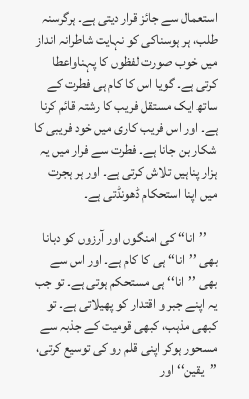استعمال سے جائز قرار دیتی ہے۔ ہرگرسنہ طلب، ہر ہوسناکی کو نہایت شاطرانہ انداز میں خوب صورت لفظوں کا پہناواعطا کرتی ہے۔ گویا اس کا کام ہی فطرت کے ساتھ ایک مستقل فریب کا رشتہ قائم کرنا ہے۔ اور اس فریب کاری میں خود فریبی کا شکار بن جانا ہے۔ فطرت سے فرار میں یہ ہزار پناہیں تلاش کرتی ہے۔ اور ہر ہجرت میں اپنا استحکام ڈھونڈتی ہے۔

    ’’انا‘‘ کی امنگوں اور آرزوں کو دبانا بھی ’’انا‘‘ ہی کا کام ہے۔ اور اس سے بھی ’’انا‘‘ ہی مستحکم ہوتی ہے۔ تو جب یہ اپنے جبر و اقتدار کو پھیلاتی ہے۔ تو کبھی مذہب، کبھی قومیت کے جذبہ سے مسحور ہوکر اپنی قلم رو کی توسیع کرتی، ’’یقین‘‘ اور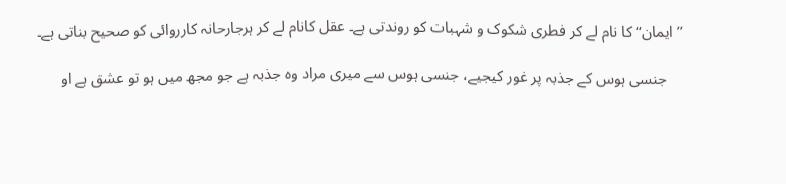’’ایمان‘‘ کا نام لے کر فطری شکوک و شہبات کو روندتی ہے۔ عقل کانام لے کر ہرجارحانہ کارروائی کو صحیح بناتی ہے۔

    جنسی ہوس کے جذبہ پر غور کیجیے، جنسی ہوس سے میری مراد وہ جذبہ ہے جو مجھ میں ہو تو عشق ہے او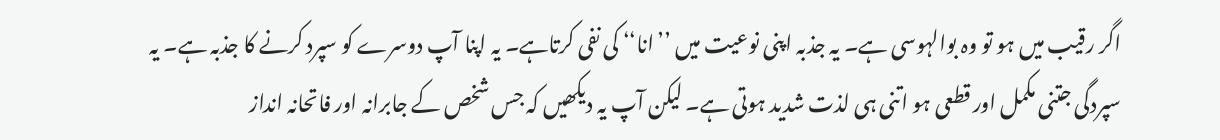اگر رقیب میں ہو تو وہ بوالہوسی ہے۔ یہ جذبہ اپنی نوعیت میں ’’انا‘‘ کی نفی کرتاہے۔ یہ اپنا آپ دوسرے کو سپرد کرنے کا جذبہ ہے۔ یہ سپردگی جتنی مکمل اور قطعی ہو اتنی ہی لذت شدید ہوتی ہے۔ لیکن آپ یہ دیکھیں کہ جس شخص کے جابرانہ اور فاتحانہ انداز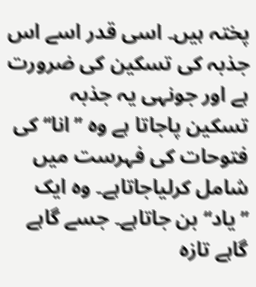پختہ ہیں۔ اسی قدر اسے اس جذبہ کی تسکین کی ضرورت ہے اور جونہی یہ جذبہ تسکین پاجاتا ہے وہ ’’انا‘‘ کی فتوحات کی فہرست میں شامل کرلیاجاتاہے۔ وہ ایک ’’یاد‘‘ بن جاتاہے۔ جسے گاہے گاہے تازہ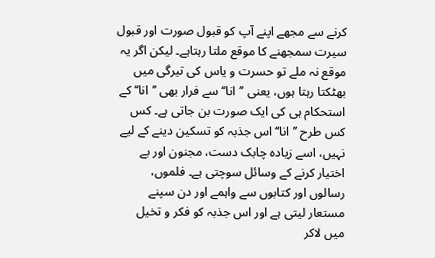کرنے سے مجھے اپنے آپ کو قبول صورت اور قبول سیرت سمجھنے کا موقع ملتا رہتاہے۔ لیکن اگر یہ موقع نہ ملے تو حسرت و یاس کی تیرگی میں بھٹکتا رہتا ہوں، یعنی ’’انا‘‘ سے فرار بھی ’’انا‘‘ کے استحکام ہی کی ایک صورت بن جاتی ہے۔ کس کس طرح ’’انا‘‘ اس جذبہ کو تسکین دینے کے لیے نہیں، اسے زیادہ چابک دست، مجنون اور بے اختیار کرنے کے وسائل سوچتی ہے۔ فلموں، رسالوں اور کتابوں سے واہمے اور دن سپنے مستعار لیتی ہے اور اس جذبہ کو فکر و تخیل میں لاکر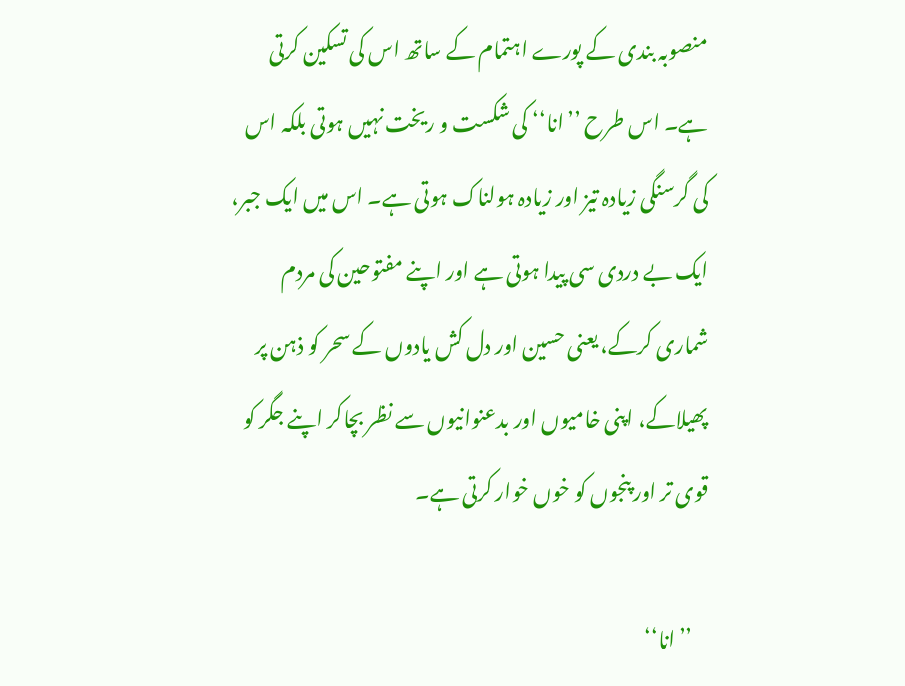منصوبہ بندی کے پورے اہتمام کے ساتھ اس کی تسکین کرتی ہے۔ اس طرح ’’انا‘‘ کی شکست و ریخت نہیں ہوتی بلکہ اس کی گرسنگی زیادہ تیز اور زیادہ ہولناک ہوتی ہے۔ اس میں ایک جبر، ایک بے دردی سی پیدا ہوتی ہے اور اپنے مفتوحین کی مردم شماری کرکے، یعنی حسین اور دل کش یادوں کے سحر کو ذہن پر پھیلاکے، اپنی خامیوں اور بدعنوانیوں سے نظر بچاکر اپنے جگر کو قوی تر اور پنجوں کو خوں خوار کرتی ہے۔

    ’’انا‘‘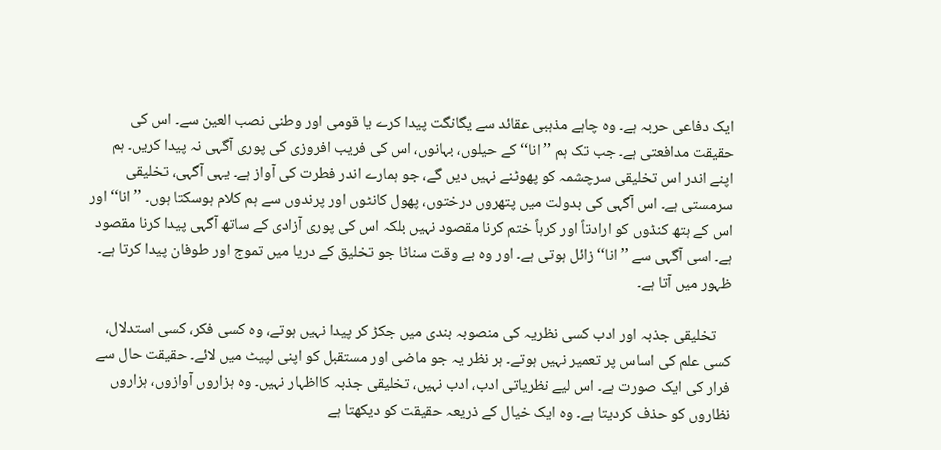ایک دفاعی حربہ ہے۔ وہ چاہے مذہبی عقائد سے یگانگت پیدا کرے یا قومی اور وطنی نصب العین سے۔ اس کی حقیقت مدافعتی ہے۔ جب تک ہم ’’انا‘‘ کے حیلوں، بہانوں، اس کی فریب افروزی کی پوری آگہی نہ پیدا کریں۔ ہم اپنے اندر اس تخلیقی سرچشمہ کو پھوٹنے نہیں دیں گے، جو ہمارے اندر فطرت کی آواز ہے۔ یہی آگہی، تخلیقی سرمستی ہے۔ اس آگہی کی بدولت میں پتھروں درختوں، پھول کانٹوں اور پرندوں سے ہم کلام ہوسکتا ہوں۔ ’’انا‘‘ اور اس کے ہتھ کنڈوں کو ارادتاً اور کرہاً ختم کرنا مقصود نہیں بلکہ اس کی پوری آزادی کے ساتھ آگہی پیدا کرنا مقصود ہے۔ اسی آگہی سے ’’انا‘‘ زائل ہوتی ہے۔ اور وہ بے وقت سناٹا جو تخلیق کے دریا میں تموج اور طوفان پیدا کرتا ہے۔ ظہور میں آتا ہے۔

    تخلیقی جذبہ اور ادب کسی نظریہ کی منصوبہ بندی میں جکڑ کر پیدا نہیں ہوتے، وہ کسی فکر، کسی استدلال، کسی علم کی اساس پر تعمیر نہیں ہوتے۔ ہر نظر یہ جو ماضی اور مستقبل کو اپنی لپیٹ میں لائے۔ حقیقت حال سے فرار کی ایک صورت ہے۔ اس لیے نظریاتی ادب، ادب نہیں، تخلیقی جذبہ کااظہار نہیں۔ وہ ہزاروں آوازوں، ہزاروں نظاروں کو حذف کردیتا ہے۔ وہ ایک خیال کے ذریعہ حقیقت کو دیکھتا ہے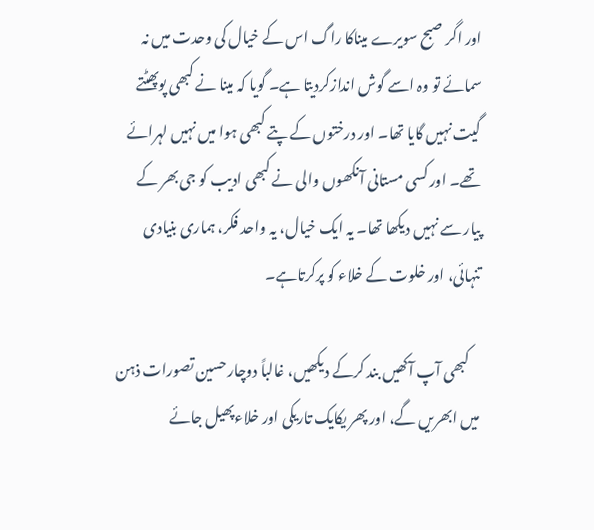اور اگر صبح سویرے میناکا راگ اس کے خیال کی وحدت میں نہ سمائے تو وہ اسے گوش اندازکردیتا ہے۔ گویا کہ مینا نے کبھی پوپھٹتے گیت نہیں گایا تھا۔ اور درختوں کے پتے کبھی ہوا میں نہیں لہرائے تھے۔ اور کسی مستانی آنکھوں والی نے کبھی ادیب کو جی بھر کے پیار سے نہیں دیکھا تھا۔ یہ ایک خیال، یہ واحد فکر، ہماری بنیادی تنہائی، اور خلوت کے خلاء کو پرکرتاہے۔

    کبھی آپ آکھیں بند کرکے دیکھیں، غالباً دوچارحسین تصورات ذہن میں ابھریں گے، اور پھر یکایک تاریکی اور خلاءپھیل جائے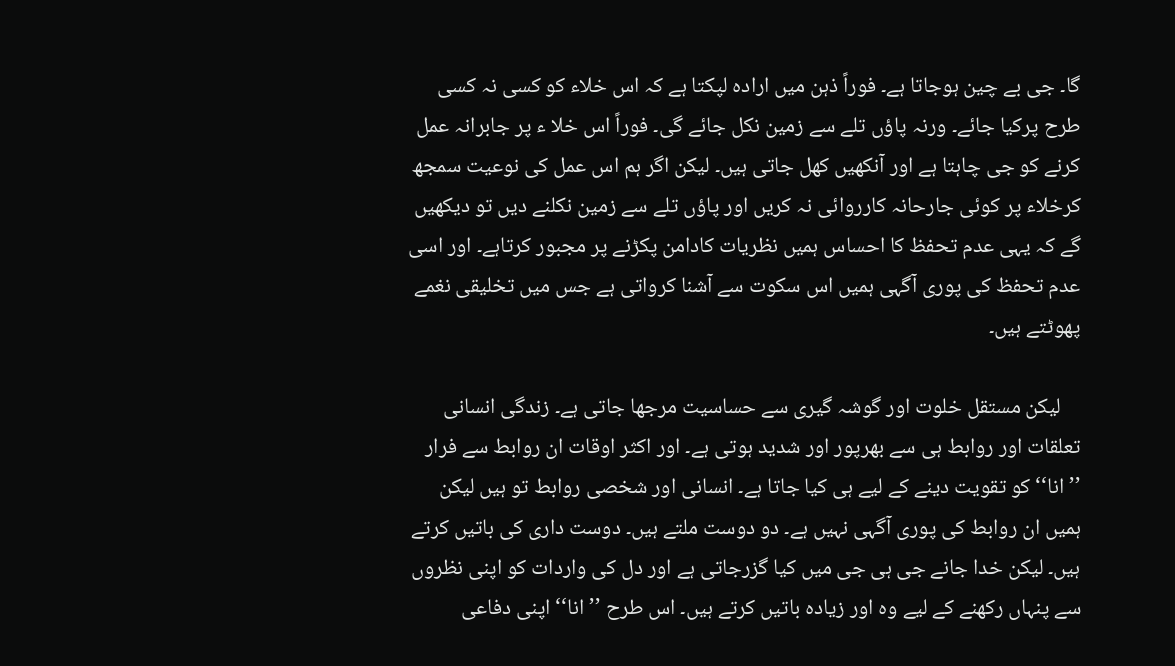گا۔ جی بے چین ہوجاتا ہے۔ فوراً ذہن میں ارادہ لپکتا ہے کہ اس خلاء کو کسی نہ کسی طرح پرکیا جائے۔ ورنہ پاؤں تلے سے زمین نکل جائے گی۔ فوراً اس خلا ء پر جابرانہ عمل کرنے کو جی چاہتا ہے اور آنکھیں کھل جاتی ہیں۔ لیکن اگر ہم اس عمل کی نوعیت سمجھ کرخلاء پر کوئی جارحانہ کارروائی نہ کریں اور پاؤں تلے سے زمین نکلنے دیں تو دیکھیں گے کہ یہی عدم تحفظ کا احساس ہمیں نظریات کادامن پکڑنے پر مجبور کرتاہے۔ اور اسی عدم تحفظ کی پوری آگہی ہمیں اس سکوت سے آشنا کرواتی ہے جس میں تخلیقی نغمے پھوٹتے ہیں۔

    لیکن مستقل خلوت اور گوشہ گیری سے حساسیت مرجھا جاتی ہے۔ زندگی انسانی تعلقات اور روابط ہی سے بھرپور اور شدید ہوتی ہے۔ اور اکثر اوقات ان روابط سے فرار ’’انا‘‘ کو تقویت دینے کے لیے ہی کیا جاتا ہے۔ انسانی اور شخصی روابط تو ہیں لیکن ہمیں ان روابط کی پوری آگہی نہیں ہے۔ دو دوست ملتے ہیں۔ دوست داری کی باتیں کرتے ہیں۔ لیکن خدا جانے جی ہی جی میں کیا گزرجاتی ہے اور دل کی واردات کو اپنی نظروں سے پنہاں رکھنے کے لیے وہ اور زیادہ باتیں کرتے ہیں۔ اس طرح ’’انا‘‘ اپنی دفاعی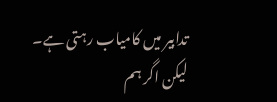تدابیر میں کامیاب رہتی ہے۔ لیکن اگر ہم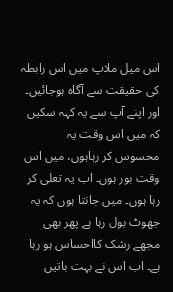اس میل ملاپ میں اس رابطہ کی حقیقت سے آگاہ ہوجائیں۔ اور اپنے آپ سے یہ کہہ سکیں کہ میں اس وقت یہ محسوس کر رہاہوں، میں اس وقت بور ہوں۔ اب یہ تعلی کر رہا ہوں۔ میں جانتا ہوں کہ یہ جھوٹ بول رہا ہے پھر بھی مجھے رشک کااحساس ہو رہا ہے۔ اب اس نے بہت باتیں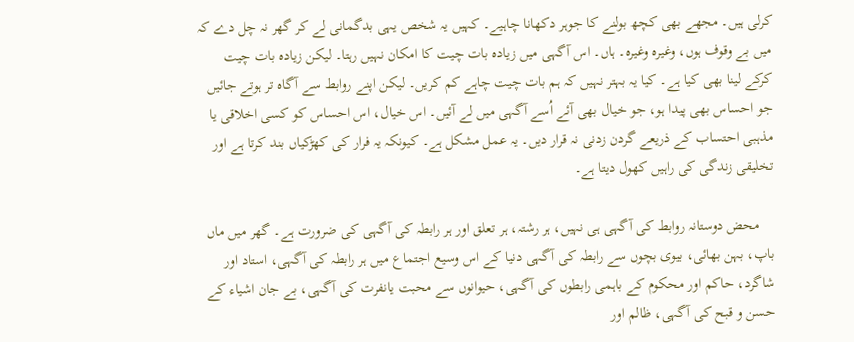کرلی ہیں۔ مجھے بھی کچھ بولنے کا جوہر دکھانا چاہیے۔ کہیں یہ شخص یہی بدگمانی لے کر گھر نہ چل دے کہ میں بے وقوف ہوں، وغیرہ وغیرہ۔ ہاں۔ اس آگہی میں زیادہ بات چیت کا امکان نہیں رہتا۔ لیکن زیادہ بات چیت کرکے لینا بھی کیا ہے۔ کیا یہ بہتر نہیں کہ ہم بات چیت چاہے کم کریں۔ لیکن اپنے روابط سے آگاہ تر ہوتے جائیں جو احساس بھی پیدا ہو، جو خیال بھی آئے اُسے آگہی میں لے آئیں۔ اس خیال، اس احساس کو کسی اخلاقی یا مذہبی احتساب کے ذریعے گردن زدنی نہ قرار دیں۔ یہ عمل مشکل ہے۔ کیونکہ یہ فرار کی کھڑکیاں بند کرتا ہے اور تخلیقی زندگی کی راہیں کھول دیتا ہے۔

    محض دوستانہ روابط کی آگہی ہی نہیں، ہر رشتہ، ہر تعلق اور ہر رابطہ کی آگہی کی ضرورت ہے۔ گھر میں ماں باپ، بہن بھائی، بیوی بچوں سے رابطہ کی آگہی دنیا کے اس وسیع اجتماع میں ہر رابطہ کی آگہی، استاد اور شاگرد، حاکم اور محکوم کے باہمی رابطوں کی آگہی، حیوانوں سے محبت یانفرت کی آگہی، بے جان اشیاء کے حسن و قبح کی آگہی، ظالم اور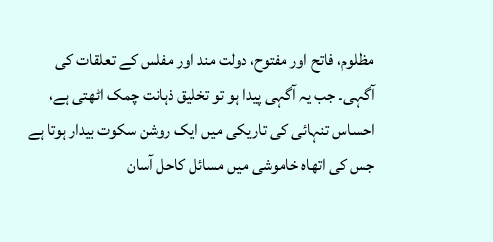مظلوم، فاتح اور مفتوح، دولت مند اور مفلس کے تعلقات کی آگہی۔ جب یہ آگہی پیدا ہو تو تخلیق ذہانت چمک اٹھتی ہے، احساس تنہائی کی تاریکی میں ایک روشن سکوت بیدار ہوتا ہے جس کی اتھاہ خاموشی میں مسائل کاحل آسان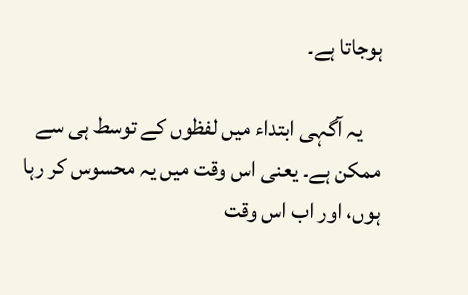ہوجاتا ہے۔

    یہ آگہی ابتداء میں لفظوں کے توسط ہی سے ممکن ہے۔ یعنی اس وقت میں یہ محسوس کر رہا ہوں، اور اب اس وقت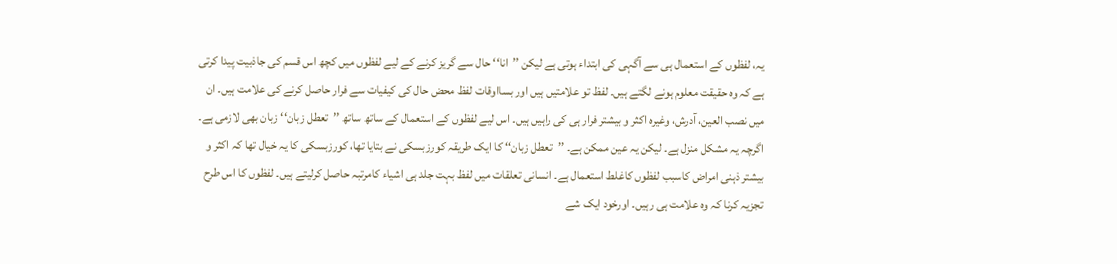یہ، لفظوں کے استعمال ہی سے آگہی کی ابتداء ہوتی ہے لیکن ’’انا‘‘ حال سے گریز کرنے کے لیے لفظوں میں کچھ اس قسم کی جاذبیت پیدا کرتی ہے کہ وہ حقیقت معلوم ہونے لگتے ہیں۔ لفظ تو علامتیں ہیں اور بسااوقات لفظ محض حال کی کیفیات سے فرار حاصل کرنے کی علامت ہیں۔ ان میں نصب العین، آدرش، وغیرہ اکثر و بیشتر فرار ہی کی راہیں ہیں۔ اس لیے لفظوں کے استعمال کے ساتھ ساتھ ’’تعطل زبان‘‘ زبان بھی لازمی ہے۔ اگرچہ یہ مشکل منزل ہے۔ لیکن یہ عین ممکن ہے۔ ’’تعطل زبان‘‘ کا ایک طریقہ کورزبسکی نے بتایا تھا، کورزبسکی کا یہ خیال تھا کہ اکثر و بیشتر ذہنی امراض کاسبب لفظوں کاغلط استعمال ہے۔ انسانی تعلقات میں لفظ بہت جلد ہی اشیاء کامرتبہ حاصل کرلیتے ہیں۔ لفظوں کا اس طرح تجزیہ کرنا کہ وہ علامت ہی رہیں۔ اورخود ایک شے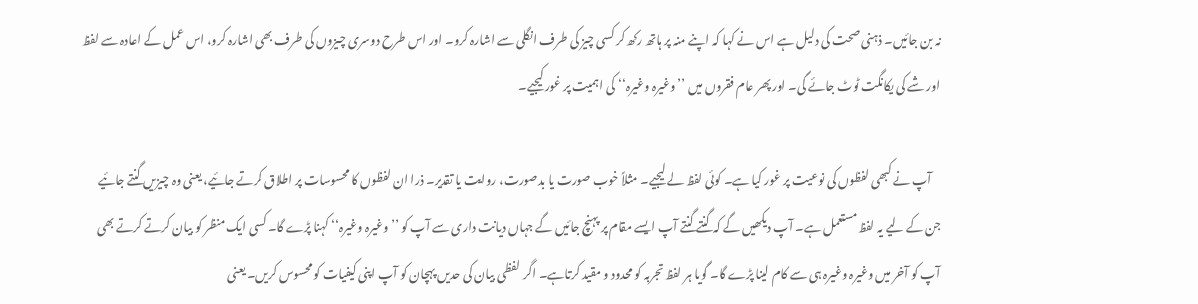نہ بن جائیں۔ ذہنی صحت کی دلیل ہے اس نے کہا کہ اپنے منہ پر ہاتھ رکھ کر کسی چیز کی طرف انگلی سے اشارہ کرو۔ اور اس طرح دوسری چیزوں کی طرف بھی اشارہ کرو، اس عمل کے اعادہ سے لفظ اور شے کی یکانگت ٹوٹ جائے گی۔ اور پھر عام فقروں میں ’’وغیرہ وغیرہ‘‘ کی اہمیت پر غور کیجیے۔

    آپ نے کبھی لفظوں کی نوعیت پر غور کیا ہے۔ کوئی لفظ لے لیجیے۔ مثلاً خوب صورت یا بدصورت، روایت یا تقدیر۔ ذرا ان لفظوں کا محسوسات پر اطلاق کرتے جائیے، یعنی وہ چیزیں گنتے جائیے جن کے لیے یہ لفظ مستعمل ہے۔ آپ دیکھیں گے کہ گنتے گنتے آپ ایسے مقام پر پہنچ جائیں گے جہاں دیانت داری سے آپ کو ’’وغیرہ وغیرہ‘‘ کہنا پڑے گا۔ کسی ایک منظر کو بیان کرتے کرتے بھی آپ کو آخر میں وغیرہ وغیرہ ہی سے کام لینا پڑے گا۔ گویا ہر لفظ تجربہ کو محدود و مقید کرتاہے۔ اگر لفظی بیان کی حدیں پہچان کو آپ اپنی کیفیات کو محسوس کریں۔ یعنی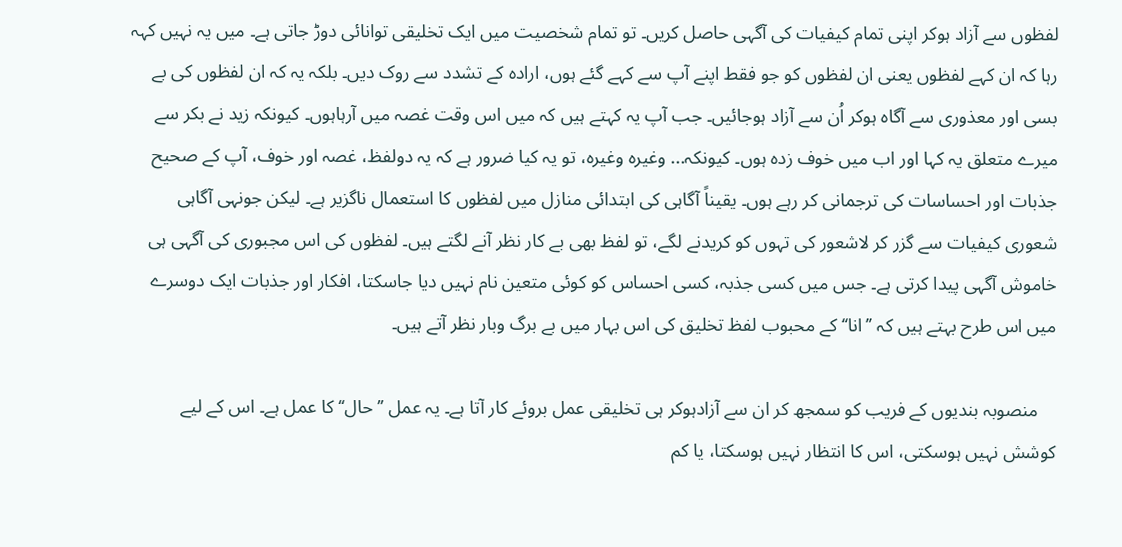لفظوں سے آزاد ہوکر اپنی تمام کیفیات کی آگہی حاصل کریں۔ تو تمام شخصیت میں ایک تخلیقی توانائی دوڑ جاتی ہے۔ میں یہ نہیں کہہ رہا کہ ان کہے لفظوں یعنی ان لفظوں کو جو فقط اپنے آپ سے کہے گئے ہوں، ارادہ کے تشدد سے روک دیں۔ بلکہ یہ کہ ان لفظوں کی بے بسی اور معذوری سے آگاہ ہوکر اُن سے آزاد ہوجائیں۔ جب آپ یہ کہتے ہیں کہ میں اس وقت غصہ میں آرہاہوں۔ کیونکہ زید نے بکر سے میرے متعلق یہ کہا اور اب میں خوف زدہ ہوں۔ کیونکہ... وغیرہ وغیرہ، تو یہ کیا ضرور ہے کہ یہ دولفظ، غصہ اور خوف، آپ کے صحیح جذبات اور احساسات کی ترجمانی کر رہے ہوں۔ یقیناً آگاہی کی ابتدائی منازل میں لفظوں کا استعمال ناگزیر ہے۔ لیکن جونہی آگاہی شعوری کیفیات سے گزر کر لاشعور کی تہوں کو کریدنے لگے، تو لفظ بھی بے کار نظر آنے لگتے ہیں۔ لفظوں کی اس مجبوری کی آگہی ہی خاموش آگہی پیدا کرتی ہے۔ جس میں کسی جذبہ، کسی احساس کو کوئی متعین نام نہیں دیا جاسکتا، افکار اور جذبات ایک دوسرے میں اس طرح بہتے ہیں کہ ’’انا‘‘ کے محبوب لفظ تخلیق کی اس بہار میں بے برگ وبار نظر آتے ہیں۔

    منصوبہ بندیوں کے فریب کو سمجھ کر ان سے آزادہوکر ہی تخلیقی عمل بروئے کار آتا ہے۔ یہ عمل ’’حال‘‘ کا عمل ہے۔ اس کے لیے کوشش نہیں ہوسکتی، اس کا انتظار نہیں ہوسکتا، یا کم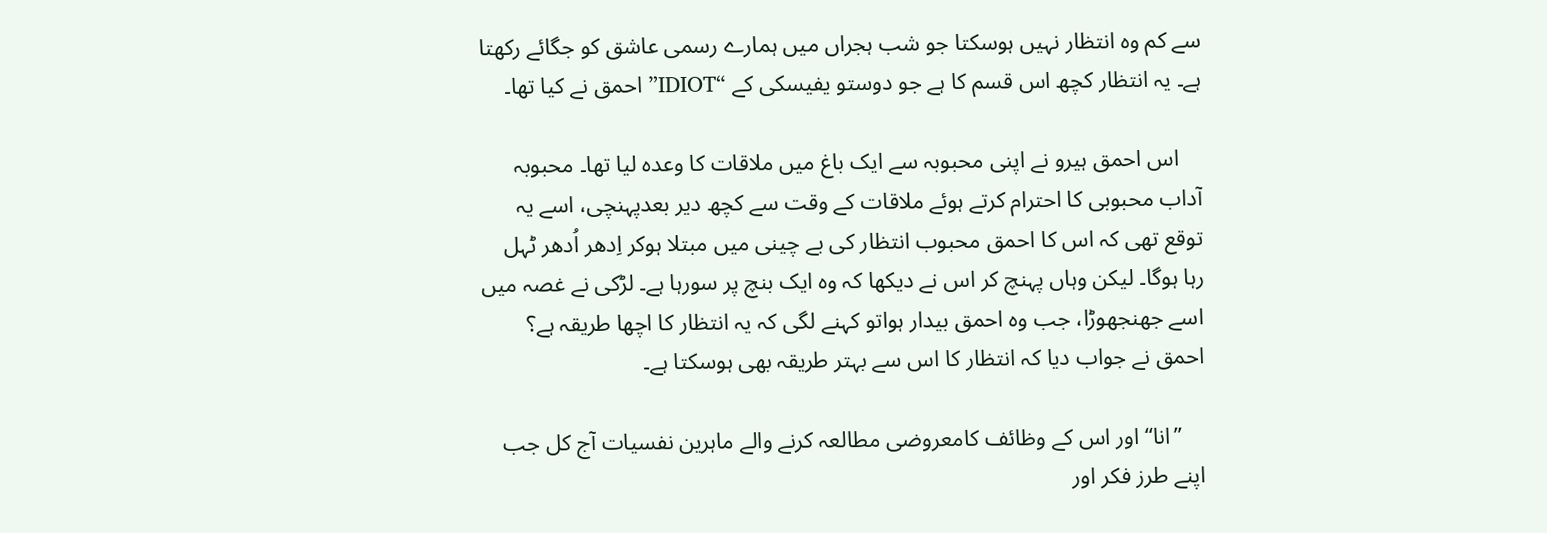سے کم وہ انتظار نہیں ہوسکتا جو شب ہجراں میں ہمارے رسمی عاشق کو جگائے رکھتا ہے۔ یہ انتظار کچھ اس قسم کا ہے جو دوستو یفیسکی کے “IDIOT” احمق نے کیا تھا۔

    اس احمق ہیرو نے اپنی محبوبہ سے ایک باغ میں ملاقات کا وعدہ لیا تھا۔ محبوبہ آداب محبوبی کا احترام کرتے ہوئے ملاقات کے وقت سے کچھ دیر بعدپہنچی، اسے یہ توقع تھی کہ اس کا احمق محبوب انتظار کی بے چینی میں مبتلا ہوکر اِدھر اُدھر ٹہل رہا ہوگا۔ لیکن وہاں پہنچ کر اس نے دیکھا کہ وہ ایک بنچ پر سورہا ہے۔ لڑکی نے غصہ میں اسے جھنجھوڑا، جب وہ احمق بیدار ہواتو کہنے لگی کہ یہ انتظار کا اچھا طریقہ ہے؟ احمق نے جواب دیا کہ انتظار کا اس سے بہتر طریقہ بھی ہوسکتا ہے۔

    ’’انا‘‘ اور اس کے وظائف کامعروضی مطالعہ کرنے والے ماہرین نفسیات آج کل جب اپنے طرز فکر اور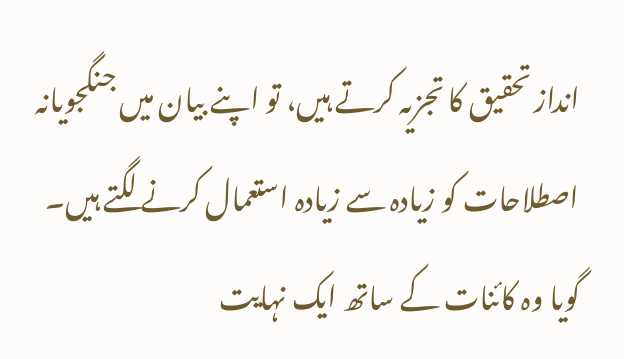انداز تحقیق کا تجزیہ کرتے ہیں، تو اپنے بیان میں جنگجویانہ اصطلاحات کو زیادہ سے زیادہ استعمال کرنے لگتے ہیں۔ گویا وہ کائنات کے ساتھ ایک نہایت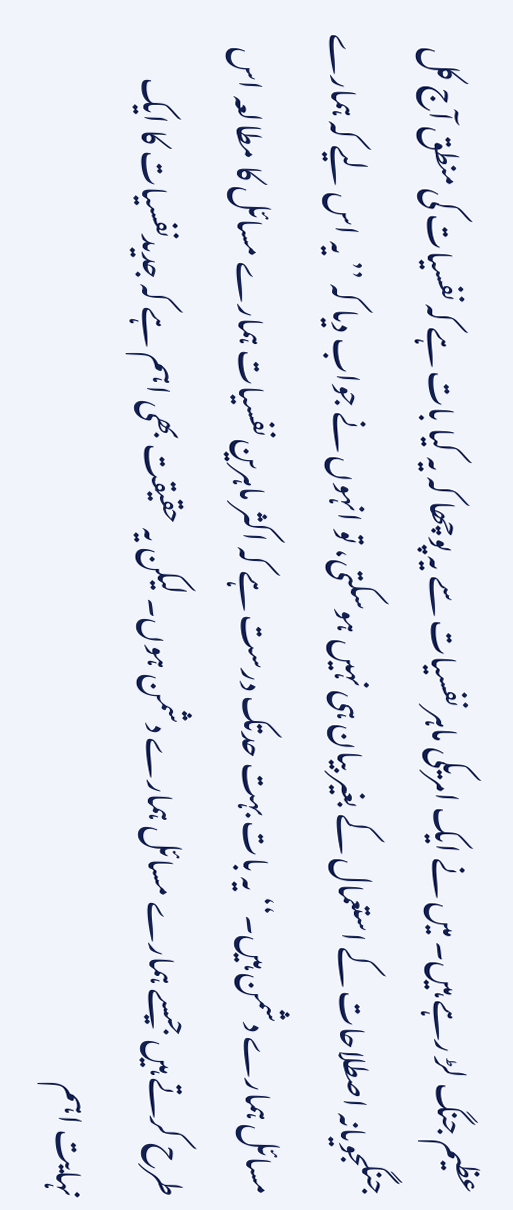عظیم جنگ لڑ رہے ہیں۔ میں نے ایک امریکی ماہر نفسیات سے یہ پوچھا کہ یہ کیا بات ہے کہ نفسیات کی منطق آج کل جنگجویانہ اصطلاحات کے استعمال کے بغیر بیان ہی نہیں ہوسکتی، تو انہوں نے جواب دیا کہ ’’یہ اس لیے کہ ہمارے مسائل ہمارے دشمن ہیں۔‘‘ یہ بات بہت حدتک درست ہے کہ اکثر ماہرین نفسیات ہمارے مسائل کا مطالعہ اس طرح کرتے ہیں جیسے ہمارے مسائل ہمارے دشمن ہوں۔ لیکن یہ حقیقت بھی اہم ہے کہ جدیدنفسیات کا ایک نہایت اہم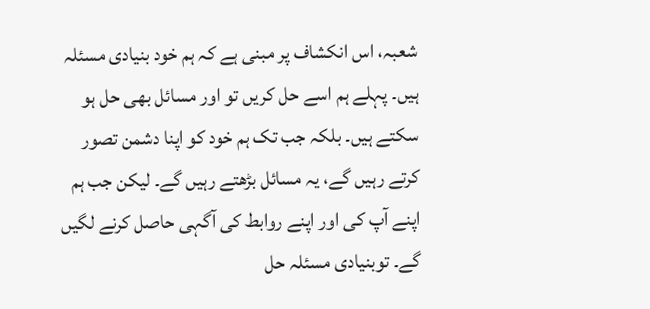شعبہ، اس انکشاف پر مبنی ہے کہ ہم خود بنیادی مسئلہ ہیں۔ پہلے ہم اسے حل کریں تو اور مسائل بھی حل ہو سکتے ہیں۔ بلکہ جب تک ہم خود کو اپنا دشمن تصور کرتے رہیں گے، یہ مسائل بڑھتے رہیں گے۔ لیکن جب ہم اپنے آپ کی اور اپنے روابط کی آگہی حاصل کرنے لگیں گے۔ توبنیادی مسئلہ حل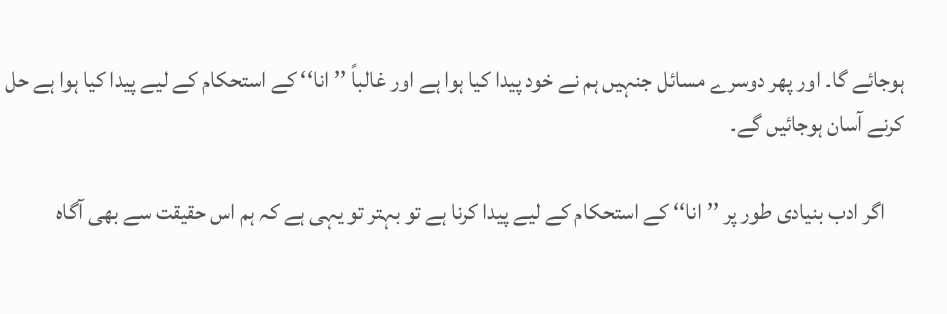ہوجائے گا۔ اور پھر دوسرے مسائل جنہیں ہم نے خود پیدا کیا ہوا ہے اور غالباً ’’انا‘‘ کے استحکام کے لیے پیدا کیا ہوا ہے حل کرنے آسان ہوجائیں گے۔

    اگر ادب بنیادی طور پر ’’انا‘‘ کے استحکام کے لیے پیدا کرنا ہے تو بہتر تو یہی ہے کہ ہم اس حقیقت سے بھی آگاہ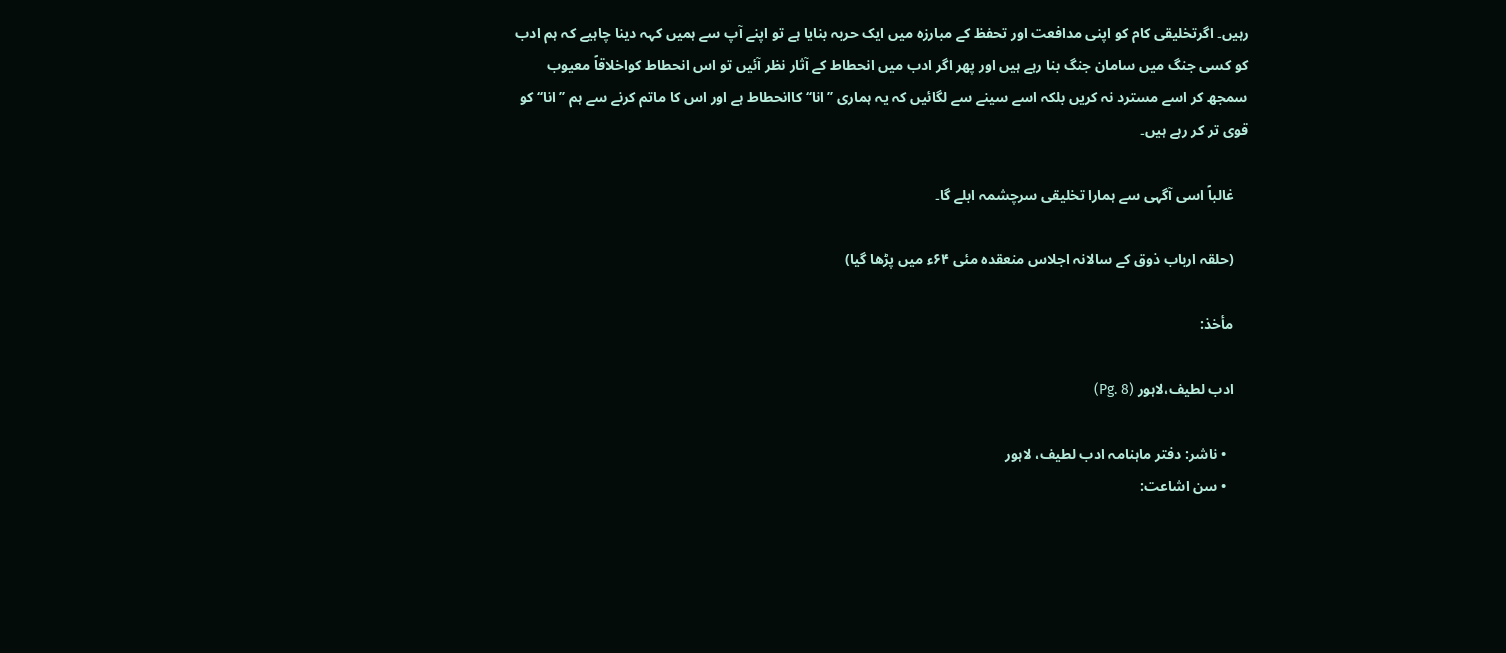رہیں۔ اگرتخلیقی کام کو اپنی مدافعت اور تحفظ کے مبارزہ میں ایک حربہ بنایا ہے تو اپنے آپ سے ہمیں کہہ دینا چاہیے کہ ہم ادب کو کسی جنگ میں سامان جنگ بنا رہے ہیں اور پھر اگر ادب میں انحطاط کے آثار نظر آئیں تو اس انحطاط کواخلاقاً معیوب سمجھ کر اسے مسترد نہ کریں بلکہ اسے سینے سے لگائیں کہ یہ ہماری ’’انا‘‘ کاانحطاط ہے اور اس کا ماتم کرنے سے ہم ’’انا‘‘ کو قوی تر کر رہے ہیں۔

    غالباً اسی آگہی سے ہمارا تخلیقی سرچشمہ ابلے گا۔

    (حلقہ ارباب ذوق کے سالانہ اجلاس منعقدہ مئی ۶۴ء میں پڑھا گیا)

    مأخذ:

    ادب لطیف،لاہور (Pg. 8)

      • ناشر: دفتر ماہنامہ ادب لطیف، لاہور
      • سن اشاعت: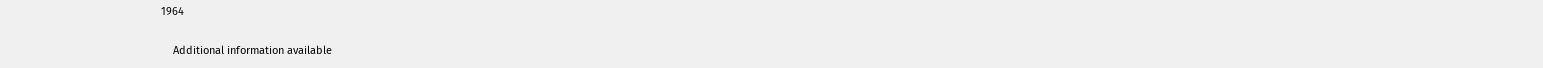1964

    Additional information available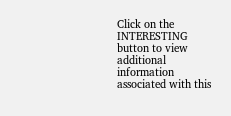Click on the INTERESTING button to view additional information associated with this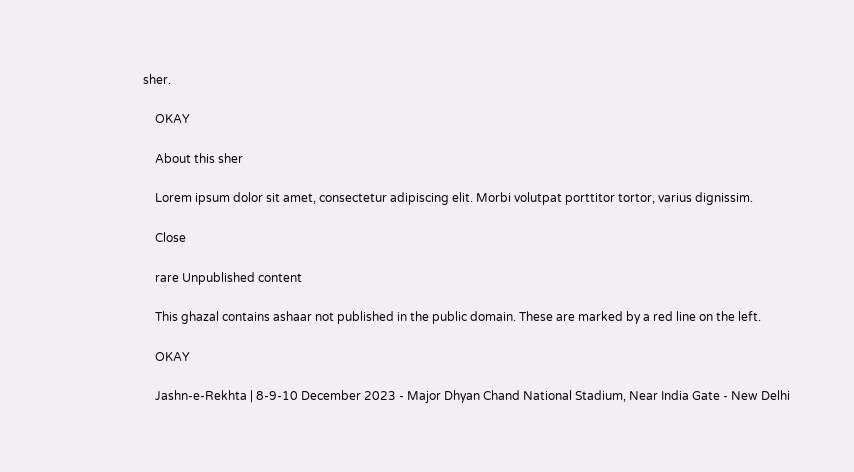sher.

    OKAY

    About this sher

    Lorem ipsum dolor sit amet, consectetur adipiscing elit. Morbi volutpat porttitor tortor, varius dignissim.

    Close

    rare Unpublished content

    This ghazal contains ashaar not published in the public domain. These are marked by a red line on the left.

    OKAY

    Jashn-e-Rekhta | 8-9-10 December 2023 - Major Dhyan Chand National Stadium, Near India Gate - New Delhi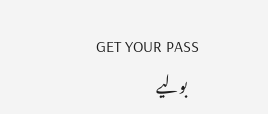GET YOUR PASS
    بولیے